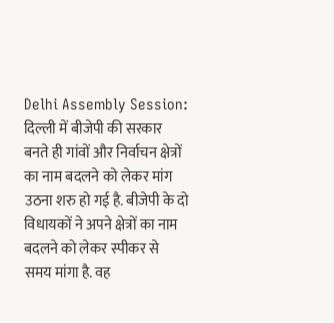Delhi Assembly Session: दिल्ली में बीजेपी की सरकार बनते ही गांवों और निर्वाचन क्षेत्रों का नाम बदलने को लेकर मांग उठना शरु हो गई है. बीजेपी के दो विधायकों ने अपने क्षेत्रों का नाम बदलने को लेकर स्पीकर से समय मांगा है. वह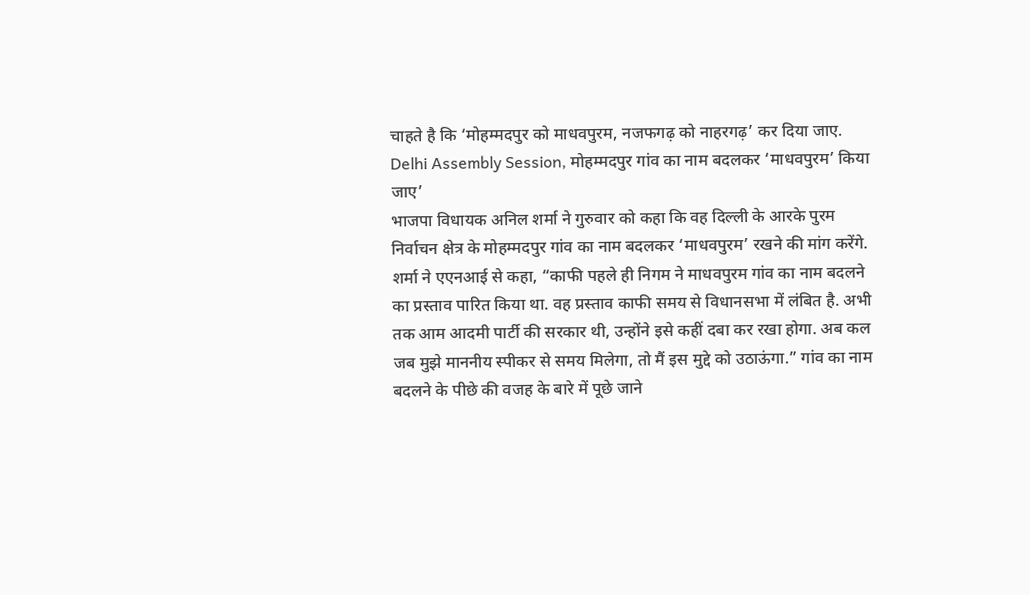चाहते है कि ‘मोहम्मदपुर को माधवपुरम, नजफगढ़ को नाहरगढ़’ कर दिया जाए.
Delhi Assembly Session, मोहम्मदपुर गांव का नाम बदलकर ‘माधवपुरम’ किया जाए’
भाजपा विधायक अनिल शर्मा ने गुरुवार को कहा कि वह दिल्ली के आरके पुरम निर्वाचन क्षेत्र के मोहम्मदपुर गांव का नाम बदलकर ‘माधवपुरम’ रखने की मांग करेंगे.
शर्मा ने एएनआई से कहा, “काफी पहले ही निगम ने माधवपुरम गांव का नाम बदलने का प्रस्ताव पारित किया था. वह प्रस्ताव काफी समय से विधानसभा में लंबित है. अभी तक आम आदमी पार्टी की सरकार थी, उन्होंने इसे कहीं दबा कर रखा होगा. अब कल जब मुझे माननीय स्पीकर से समय मिलेगा, तो मैं इस मुद्दे को उठाऊंगा.” गांव का नाम बदलने के पीछे की वजह के बारे में पूछे जाने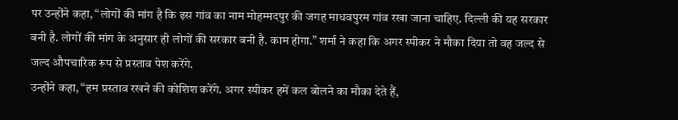पर उन्होंने कहा, “लोगों की मांग है कि इस गांव का नाम मोहम्मदपुर की जगह माधवपुरम गांव रखा जाना चाहिए. दिल्ली की यह सरकार बनी है. लोगों की मांग के अनुसार ही लोगों की सरकार बनी है. काम होगा.” शर्मा ने कहा कि अगर स्पीकर ने मौका दिया तो वह जल्द से जल्द औपचारिक रूप से प्रस्ताव पेश करेंगे.
उन्होंने कहा, “हम प्रस्ताव रखने की कोशिश करेंगे. अगर स्पीकर हमें कल बोलने का मौका देते हैं,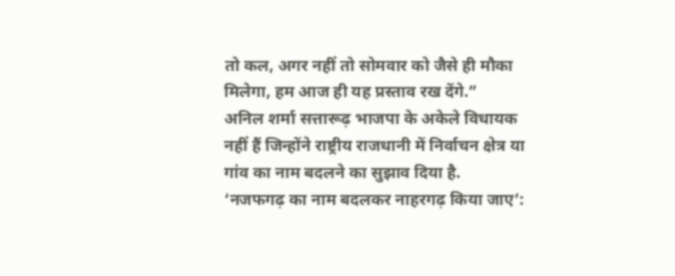तो कल, अगर नहीं तो सोमवार को जैसे ही मौका मिलेगा, हम आज ही यह प्रस्ताव रख देंगे.”
अनिल शर्मा सत्तारूढ़ भाजपा के अकेले विधायक नहीं हैं जिन्होंने राष्ट्रीय राजधानी में निर्वाचन क्षेत्र या गांव का नाम बदलने का सुझाव दिया है.
‘नजफगढ़ का नाम बदलकर नाहरगढ़ किया जाए’: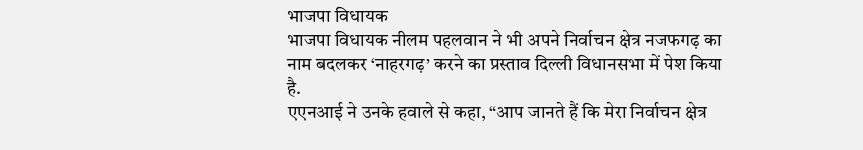भाजपा विधायक
भाजपा विधायक नीलम पहलवान ने भी अपने निर्वाचन क्षेत्र नजफगढ़ का नाम बदलकर ‘नाहरगढ़’ करने का प्रस्ताव दिल्ली विधानसभा में पेश किया है.
एएनआई ने उनके हवाले से कहा, “आप जानते हैं कि मेरा निर्वाचन क्षेत्र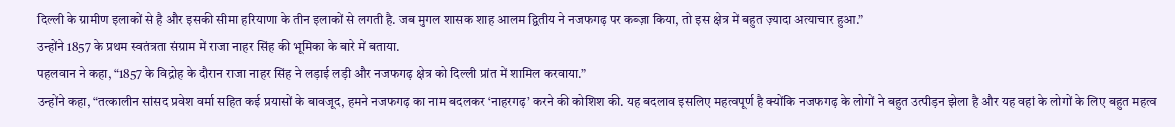दिल्ली के ग्रामीण इलाकों से है और इसकी सीमा हरियाणा के तीन इलाकों से लगती है. जब मुगल शासक शाह आलम द्वितीय ने नजफगढ़ पर कब्ज़ा किया, तो इस क्षेत्र में बहुत ज़्यादा अत्याचार हुआ.”
उन्होंने 1857 के प्रथम स्वतंत्रता संग्राम में राजा नाहर सिंह की भूमिका के बारे में बताया.
पहलवान ने कहा, “1857 के विद्रोह के दौरान राजा नाहर सिंह ने लड़ाई लड़ी और नजफगढ़ क्षेत्र को दिल्ली प्रांत में शामिल करवाया.”
उन्होंने कहा, “तत्कालीन सांसद प्रवेश वर्मा सहित कई प्रयासों के बावजूद, हमने नजफगढ़ का नाम बदलकर ‘नाहरगढ़’ करने की कोशिश की. यह बदलाव इसलिए महत्वपूर्ण है क्योंकि नजफगढ़ के लोगों ने बहुत उत्पीड़न झेला है और यह वहां के लोगों के लिए बहुत महत्व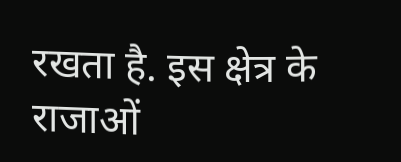रखता है. इस क्षेत्र के राजाओं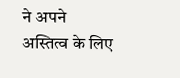ने अपने अस्तित्व के लिए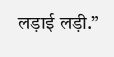लड़ाई लड़ी.”